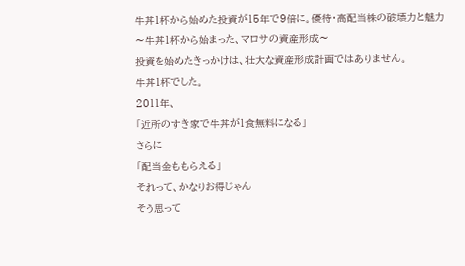牛丼1杯から始めた投資が15年で9倍に。優待・高配当株の破壊力と魅力
〜牛丼1杯から始まった、マロサの資産形成〜
投資を始めたきっかけは、壮大な資産形成計画ではありません。
牛丼1杯でした。
2011年、
「近所のすき家で牛丼が1食無料になる」
さらに
「配当金ももらえる」
それって、かなりお得じゃん
そう思って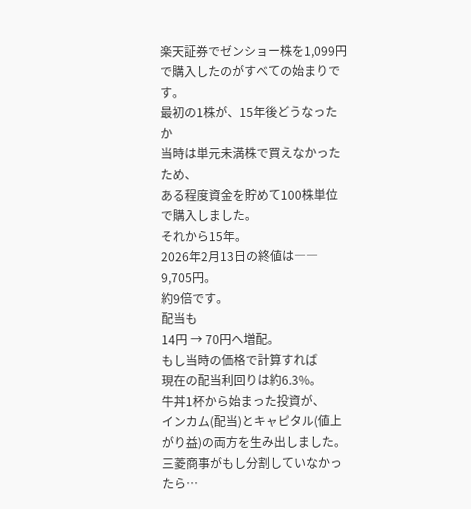楽天証券でゼンショー株を1,099円で購入したのがすべての始まりです。
最初の1株が、15年後どうなったか
当時は単元未満株で買えなかったため、
ある程度資金を貯めて100株単位で購入しました。
それから15年。
2026年2月13日の終値は――
9,705円。
約9倍です。
配当も
14円 → 70円へ増配。
もし当時の価格で計算すれば
現在の配当利回りは約6.3%。
牛丼1杯から始まった投資が、
インカム(配当)とキャピタル(値上がり益)の両方を生み出しました。
三菱商事がもし分割していなかったら…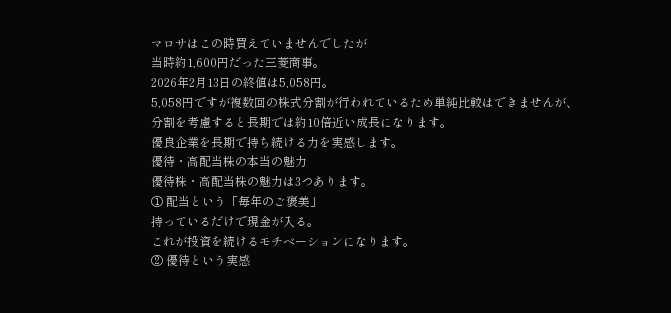マロサはこの時買えていませんでしたが
当時約1,600円だった三菱商事。
2026年2月13日の終値は5,058円。
5,058円ですが複数回の株式分割が行われているため単純比較はできませんが、
分割を考慮すると長期では約10倍近い成長になります。
優良企業を長期で持ち続ける力を実感します。
優待・高配当株の本当の魅力
優待株・高配当株の魅力は3つあります。
① 配当という「毎年のご褒美」
持っているだけで現金が入る。
これが投資を続けるモチベーションになります。
② 優待という実感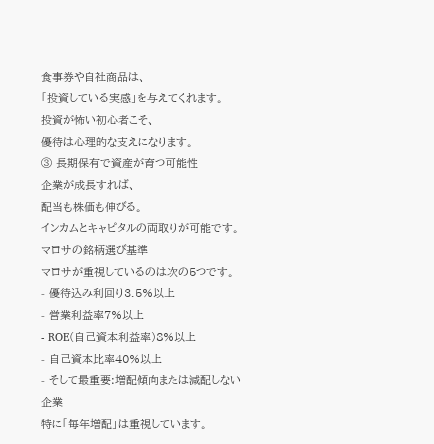食事券や自社商品は、
「投資している実感」を与えてくれます。
投資が怖い初心者こそ、
優待は心理的な支えになります。
③ 長期保有で資産が育つ可能性
企業が成長すれば、
配当も株価も伸びる。
インカムとキャピタルの両取りが可能です。
マロサの銘柄選び基準
マロサが重視しているのは次の5つです。
- 優待込み利回り3.5%以上
- 営業利益率7%以上
- ROE(自己資本利益率)8%以上
- 自己資本比率40%以上
- そして最重要:増配傾向または減配しない企業
特に「毎年増配」は重視しています。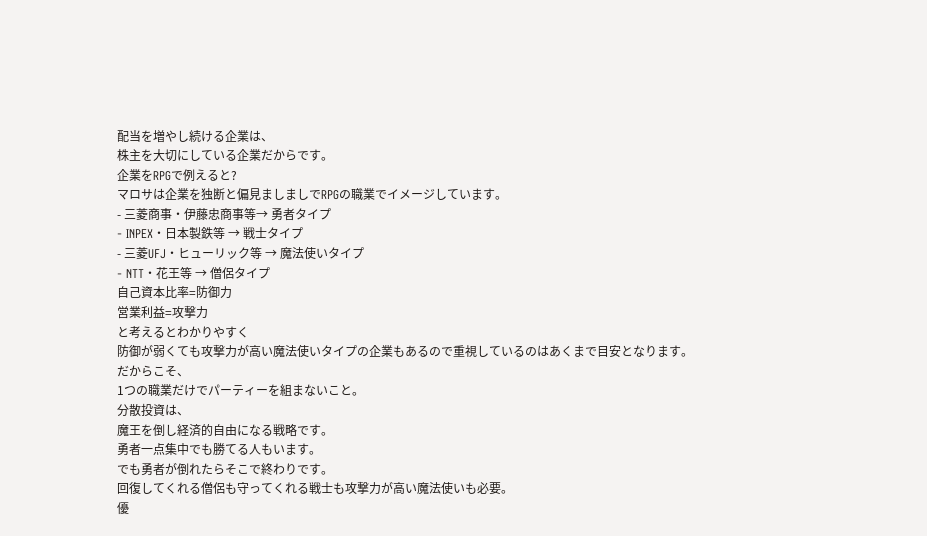配当を増やし続ける企業は、
株主を大切にしている企業だからです。
企業をRPGで例えると?
マロサは企業を独断と偏見ましましでRPGの職業でイメージしています。
- 三菱商事・伊藤忠商事等→ 勇者タイプ
- INPEX・日本製鉄等 → 戦士タイプ
- 三菱UFJ・ヒューリック等 → 魔法使いタイプ
- NTT・花王等 → 僧侶タイプ
自己資本比率=防御力
営業利益=攻撃力
と考えるとわかりやすく
防御が弱くても攻撃力が高い魔法使いタイプの企業もあるので重視しているのはあくまで目安となります。
だからこそ、
1つの職業だけでパーティーを組まないこと。
分散投資は、
魔王を倒し経済的自由になる戦略です。
勇者一点集中でも勝てる人もいます。
でも勇者が倒れたらそこで終わりです。
回復してくれる僧侶も守ってくれる戦士も攻撃力が高い魔法使いも必要。
優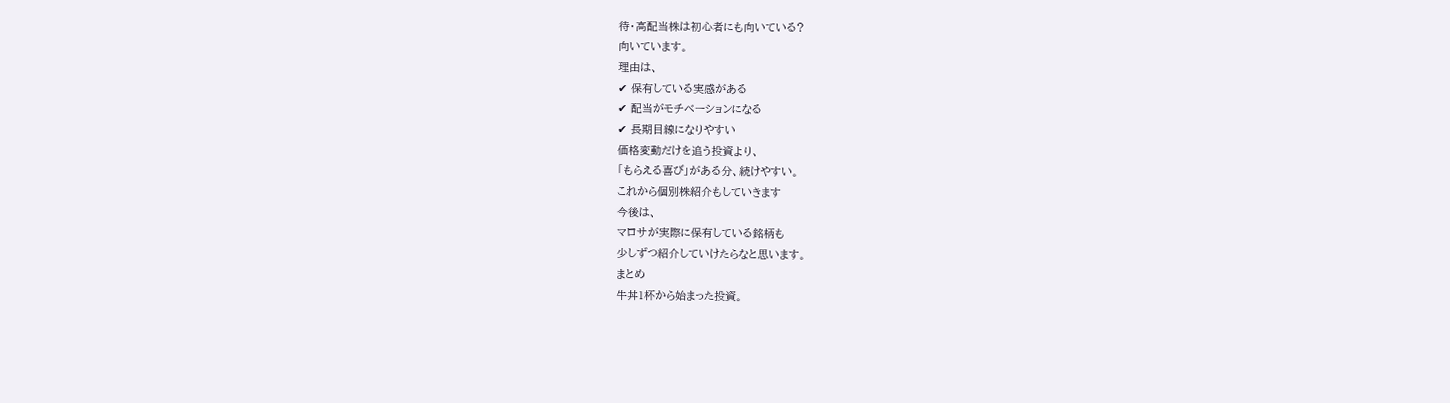待・高配当株は初心者にも向いている?
向いています。
理由は、
✔ 保有している実感がある
✔ 配当がモチベーションになる
✔ 長期目線になりやすい
価格変動だけを追う投資より、
「もらえる喜び」がある分、続けやすい。
これから個別株紹介もしていきます
今後は、
マロサが実際に保有している銘柄も
少しずつ紹介していけたらなと思います。
まとめ
牛丼1杯から始まった投資。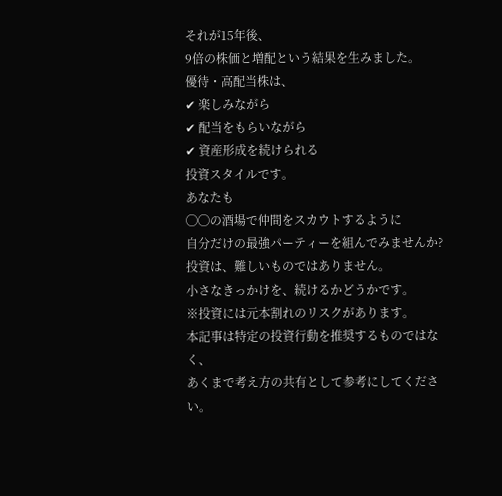それが15年後、
9倍の株価と増配という結果を生みました。
優待・高配当株は、
✔ 楽しみながら
✔ 配当をもらいながら
✔ 資産形成を続けられる
投資スタイルです。
あなたも
◯◯の酒場で仲間をスカウトするように
自分だけの最強パーティーを組んでみませんか?
投資は、難しいものではありません。
小さなきっかけを、続けるかどうかです。
※投資には元本割れのリスクがあります。
本記事は特定の投資行動を推奨するものではなく、
あくまで考え方の共有として参考にしてください。